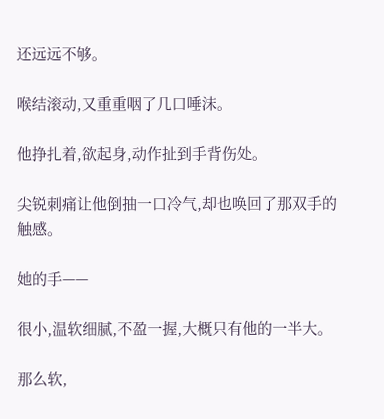还远远不够。

喉结滚动,又重重咽了几口唾沫。

他挣扎着,欲起身,动作扯到手背伤处。

尖锐刺痛让他倒抽一口冷气,却也唤回了那双手的触感。

她的手——

很小,温软细腻,不盈一握,大概只有他的一半大。

那么软,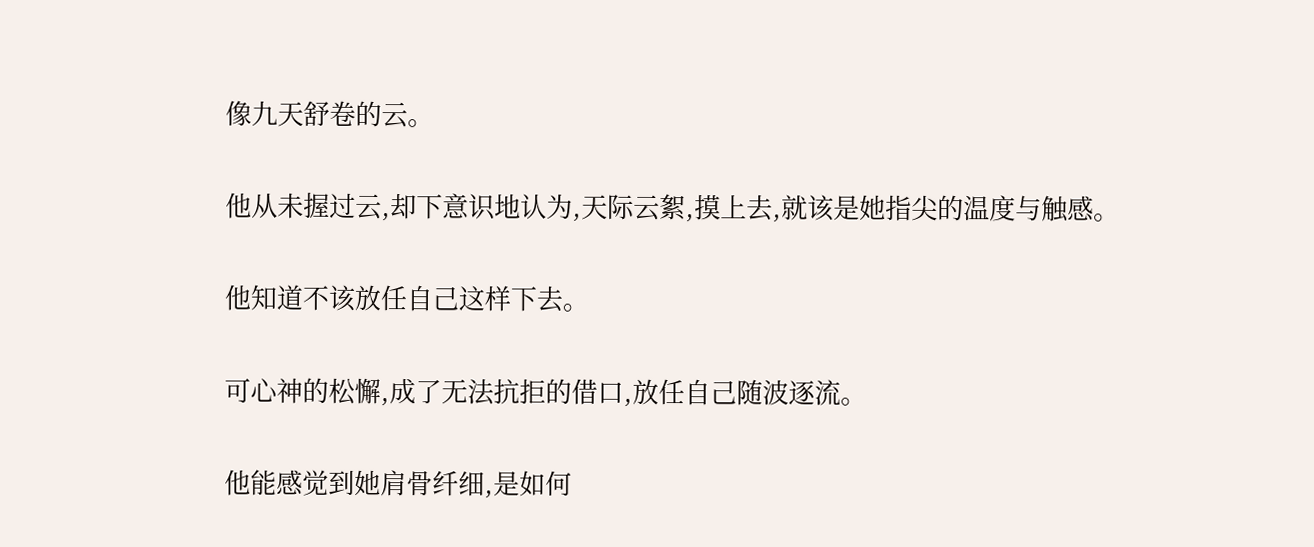像九天舒卷的云。

他从未握过云,却下意识地认为,天际云絮,摸上去,就该是她指尖的温度与触感。

他知道不该放任自己这样下去。

可心神的松懈,成了无法抗拒的借口,放任自己随波逐流。

他能感觉到她肩骨纤细,是如何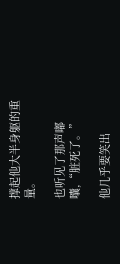撑起他大半身躯的重量。

也听见了那声嘟囔,“脏死了。”

他几乎要笑出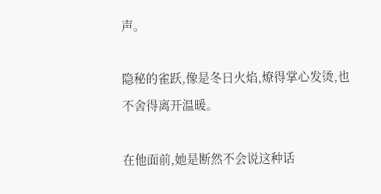声。

隐秘的雀跃,像是冬日火焰,燎得掌心发烫,也不舍得离开温暖。

在他面前,她是断然不会说这种话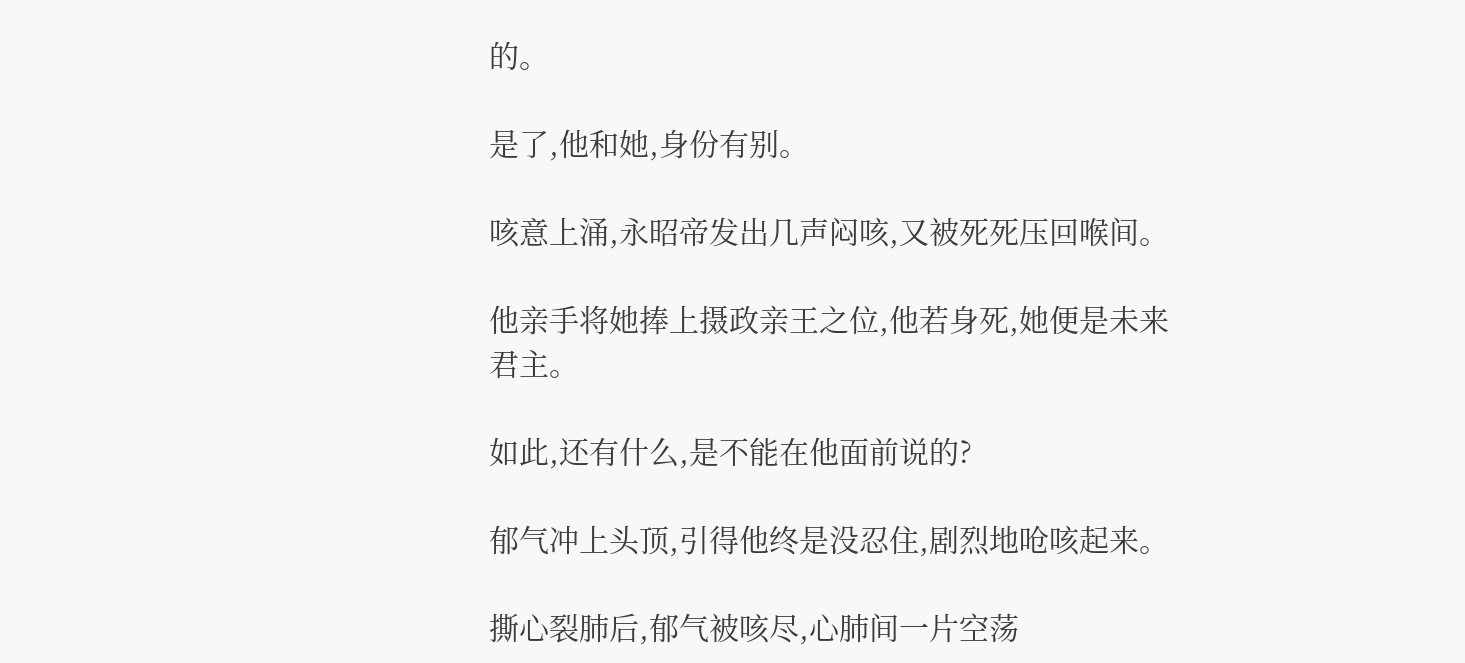的。

是了,他和她,身份有别。

咳意上涌,永昭帝发出几声闷咳,又被死死压回喉间。

他亲手将她捧上摄政亲王之位,他若身死,她便是未来君主。

如此,还有什么,是不能在他面前说的?

郁气冲上头顶,引得他终是没忍住,剧烈地呛咳起来。

撕心裂肺后,郁气被咳尽,心肺间一片空荡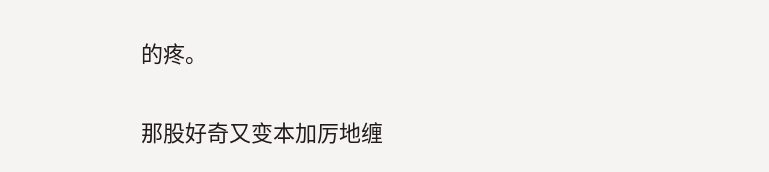的疼。

那股好奇又变本加厉地缠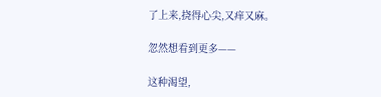了上来,挠得心尖,又痒又麻。

忽然想看到更多——

这种渴望,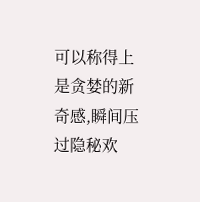可以称得上是贪婪的新奇感,瞬间压过隐秘欢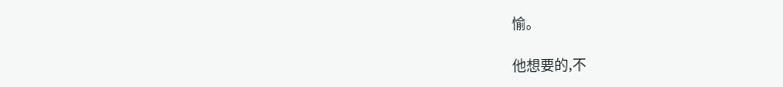愉。

他想要的,不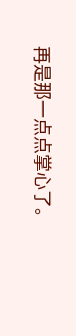再是那一点点掌心了。